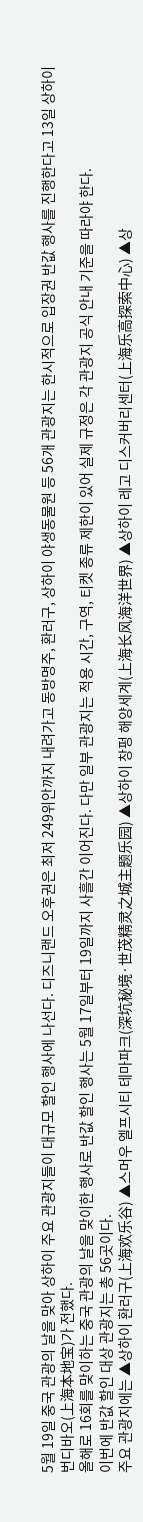5월 19일 중국 관광의 날을 맞아 상하이 주요 관광지들이 대규모 할인 행사에 나선다. 디즈니랜드 오후권은 최저 249위안까지 내려가고 동방명주, 환러구, 상하이 야생동물원 등 56개 관광지는 한시적으로 입장권 반값 행사를 진행한다고 13일 상하이번디바오(上海本地宝)가 전했다.
올해로 16회를 맞이하는 중국 관광의 날을 맞이한 행사로 반값 할인 행사는 5월 17일부터 19일까지 사흘간 이어진다. 다만 일부 관광지는 적용 시간, 구역, 티켓 종류 제한이 있어 실제 규정은 각 관광지 공식 안내 기준을 따라야 한다.
이번에 반값 할인 대상 관광지는 총 56곳이다.
주요 관광지에는 ▲상하이 환러구(上海欢乐谷) ▲스머우 엘프시티 테마파크(深坑秘境·世茂精灵之城主题乐园) ▲상하이 창펑 해양세계(上海长风海洋世界) ▲상하이 레고 디스커버리센터(上海乐高探索中心) ▲상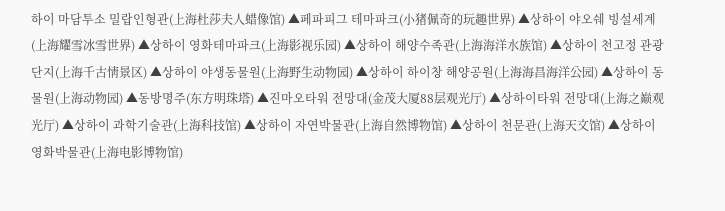하이 마담투소 밀랍인형관(上海杜莎夫人蜡像馆) ▲페파피그 테마파크(小猪佩奇的玩趣世界) ▲상하이 야오쉐 빙설세계(上海耀雪冰雪世界) ▲상하이 영화테마파크(上海影视乐园) ▲상하이 해양수족관(上海海洋水族馆) ▲상하이 천고정 관광단지(上海千古情景区) ▲상하이 야생동물원(上海野生动物园) ▲상하이 하이창 해양공원(上海海昌海洋公园) ▲상하이 동물원(上海动物园) ▲동방명주(东方明珠塔) ▲진마오타워 전망대(金茂大厦88层观光厅) ▲상하이타워 전망대(上海之巅观光厅) ▲상하이 과학기술관(上海科技馆) ▲상하이 자연박물관(上海自然博物馆) ▲상하이 천문관(上海天文馆) ▲상하이 영화박물관(上海电影博物馆)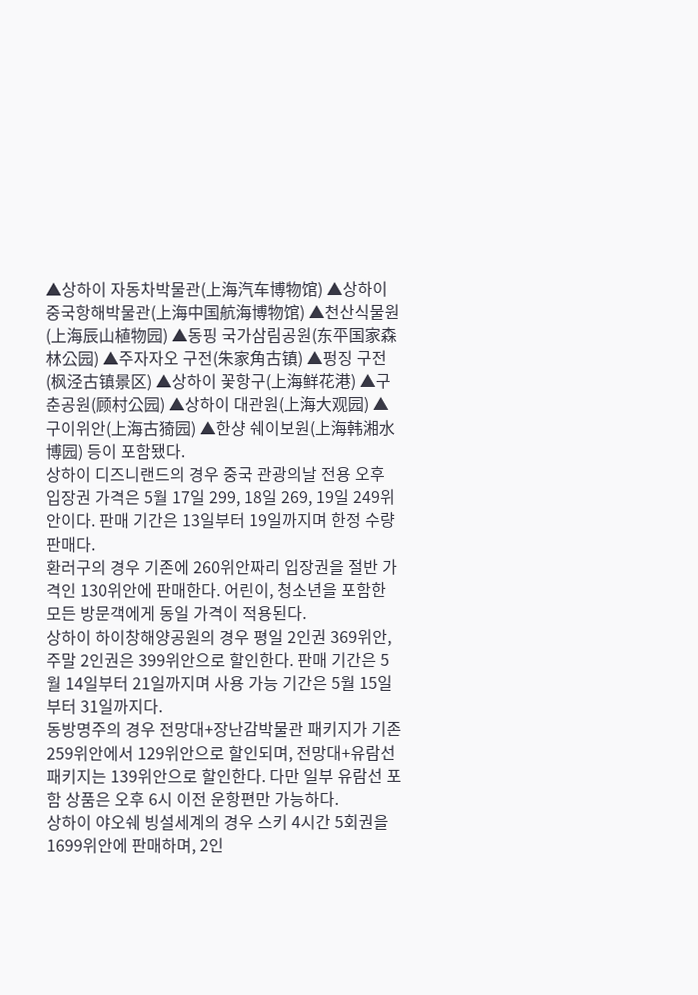▲상하이 자동차박물관(上海汽车博物馆) ▲상하이 중국항해박물관(上海中国航海博物馆) ▲천산식물원(上海辰山植物园) ▲동핑 국가삼림공원(东平国家森林公园) ▲주자자오 구전(朱家角古镇) ▲펑징 구전(枫泾古镇景区) ▲상하이 꽃항구(上海鲜花港) ▲구춘공원(顾村公园) ▲상하이 대관원(上海大观园) ▲구이위안(上海古猗园) ▲한샹 쉐이보원(上海韩湘水博园) 등이 포함됐다.
상하이 디즈니랜드의 경우 중국 관광의날 전용 오후 입장권 가격은 5월 17일 299, 18일 269, 19일 249위안이다. 판매 기간은 13일부터 19일까지며 한정 수량 판매다.
환러구의 경우 기존에 260위안짜리 입장권을 절반 가격인 130위안에 판매한다. 어린이, 청소년을 포함한 모든 방문객에게 동일 가격이 적용된다.
상하이 하이창해양공원의 경우 평일 2인권 369위안, 주말 2인권은 399위안으로 할인한다. 판매 기간은 5월 14일부터 21일까지며 사용 가능 기간은 5월 15일부터 31일까지다.
동방명주의 경우 전망대+장난감박물관 패키지가 기존 259위안에서 129위안으로 할인되며, 전망대+유람선 패키지는 139위안으로 할인한다. 다만 일부 유람선 포함 상품은 오후 6시 이전 운항편만 가능하다.
상하이 야오쉐 빙설세계의 경우 스키 4시간 5회권을 1699위안에 판매하며, 2인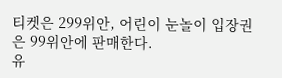티켓은 299위안, 어린이 눈놀이 입장권은 99위안에 판매한다.
유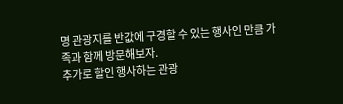명 관광지를 반값에 구경할 수 있는 행사인 만큼 가족과 함께 방문해보자.
추가로 할인 행사하는 관광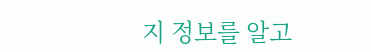지 정보를 알고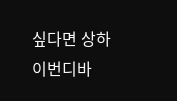싶다면 상하이번디바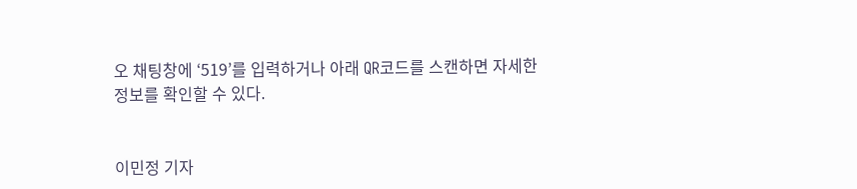오 채팅창에 ‘519’를 입력하거나 아래 QR코드를 스캔하면 자세한 정보를 확인할 수 있다.


이민정 기자